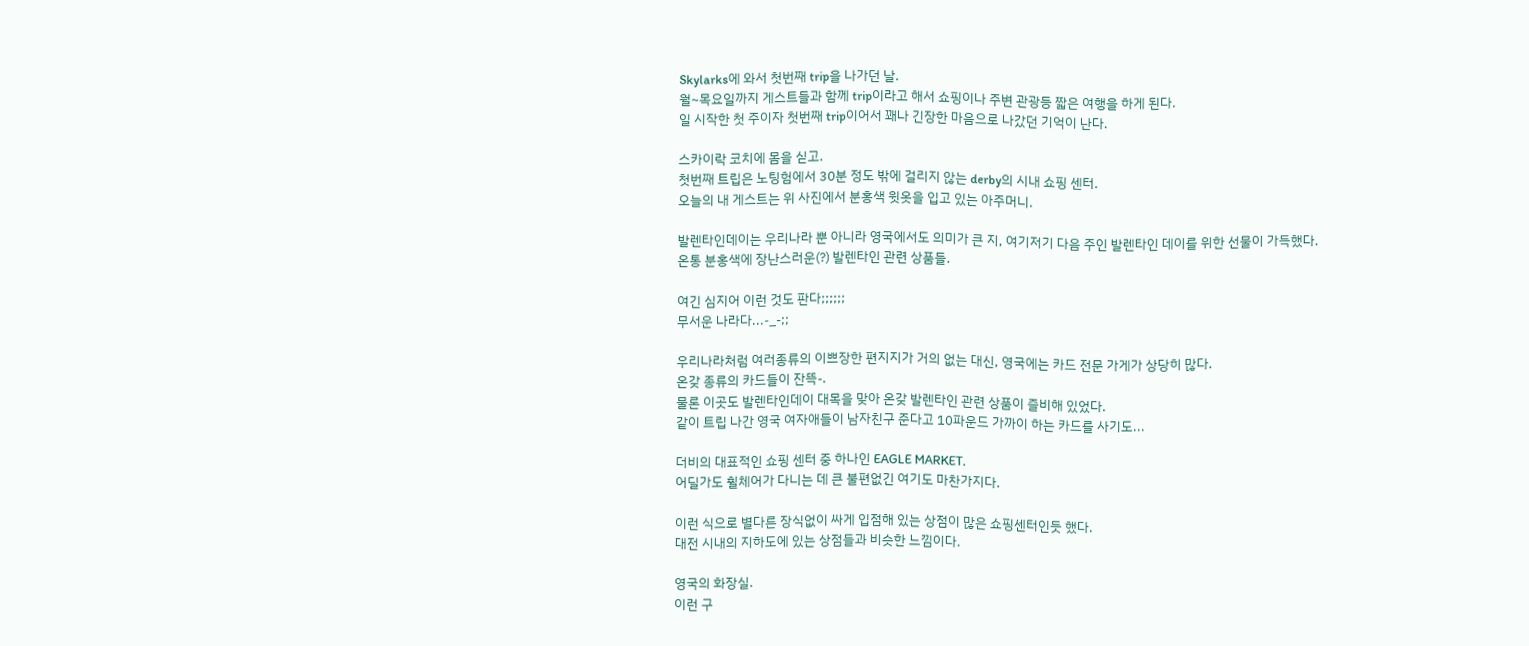Skylarks에 와서 첫번째 trip을 나가던 날.
월~목요일까지 게스트들과 함께 trip이라고 해서 쇼핑이나 주변 관광등 짧은 여행을 하게 된다.
일 시작한 첫 주이자 첫번째 trip이어서 꽤나 긴장한 마음으로 나갔던 기억이 난다.

스카이락 코치에 몸을 싣고.
첫번째 트립은 노팅험에서 30분 정도 밖에 걸리지 않는 derby의 시내 쇼핑 센터.
오늘의 내 게스트는 위 사진에서 분홍색 윗옷을 입고 있는 아주머니.

발렌타인데이는 우리나라 뿐 아니라 영국에서도 의미가 큰 지, 여기저기 다음 주인 발렌타인 데이를 위한 선물이 가득했다.
온통 분홍색에 장난스러운(?) 발렌타인 관련 상품들.

여긴 심지어 이런 것도 판다;;;;;;
무서운 나라다...-_-;;

우리나라처럼 여러종류의 이쁘장한 편지지가 거의 없는 대신, 영국에는 카드 전문 가게가 상당히 많다.
온갖 종류의 카드들이 잔뜩-.
물론 이곳도 발렌타인데이 대목을 맞아 온갖 발렌타인 관련 상품이 즐비해 있었다.
같이 트립 나간 영국 여자애들이 남자친구 준다고 10파운드 가까이 하는 카드를 사기도...

더비의 대표적인 쇼핑 센터 중 하나인 EAGLE MARKET.
어딜가도 휠체어가 다니는 데 큰 불편없긴 여기도 마찬가지다.

이런 식으로 별다른 장식없이 싸게 입점해 있는 상점이 많은 쇼핑센터인듯 했다.
대전 시내의 지하도에 있는 상점들과 비슷한 느낌이다.

영국의 화장실.
이런 구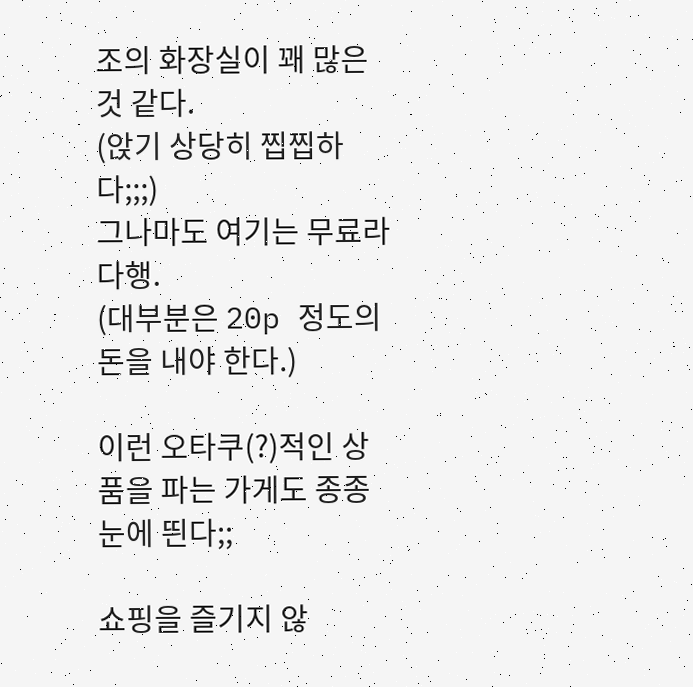조의 화장실이 꽤 많은 것 같다.
(앉기 상당히 찝찝하다;;;)
그나마도 여기는 무료라 다행.
(대부분은 20p 정도의 돈을 내야 한다.)

이런 오타쿠(?)적인 상품을 파는 가게도 종종 눈에 띈다;;

쇼핑을 즐기지 않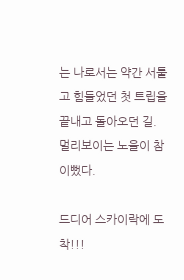는 나로서는 약간 서툴고 힘들었던 첫 트립을 끝내고 돌아오던 길.
멀리보이는 노을이 참 이뻤다.

드디어 스카이락에 도착!!!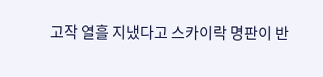고작 열흘 지냈다고 스카이락 명판이 반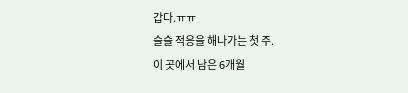갑다.ㅠㅠ
슬슬 적응을 해나가는 첫 주.
이 곳에서 남은 6개월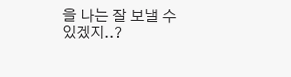을 나는 잘 보낼 수 있겠지..?